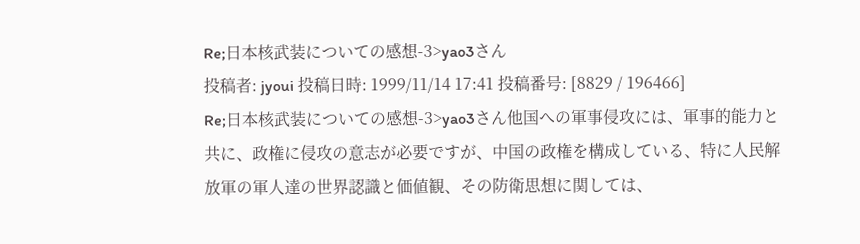Re;日本核武装についての感想-3>yao3さん
投稿者: jyoui 投稿日時: 1999/11/14 17:41 投稿番号: [8829 / 196466]
Re;日本核武装についての感想-3>yao3さん他国への軍事侵攻には、軍事的能力と共に、政権に侵攻の意志が必要ですが、中国の政権を構成している、特に人民解放軍の軍人達の世界認識と価値観、その防衛思想に関しては、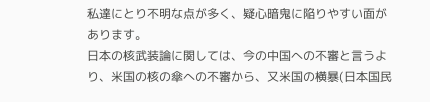私達にとり不明な点が多く、疑心暗鬼に陥りやすい面があります。
日本の核武装論に関しては、今の中国への不審と言うより、米国の核の傘への不審から、又米国の横暴(日本国民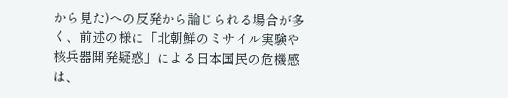から見た)への反発から論じられる場合が多く、前述の様に「北朝鮮のミサイル実験や核兵器開発疑惑」による日本国民の危機感は、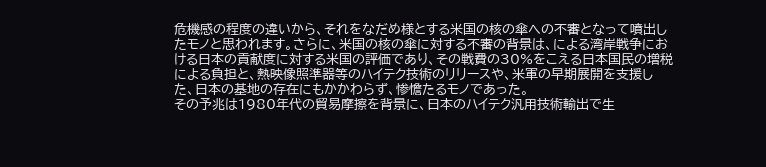危機感の程度の違いから、それをなだめ様とする米国の核の傘への不審となって噴出したモノと思われます。さらに、米国の核の傘に対する不審の背景は、による湾岸戦争における日本の貢献度に対する米国の評価であり、その戦費の30%をこえる日本国民の増税による負担と、熱映像照準器等のハイテク技術のリリースや、米軍の早期展開を支援した、日本の基地の存在にもかかわらず、惨憺たるモノであった。
その予兆は1980年代の貿易摩擦を背景に、日本のハイテク汎用技術輸出で生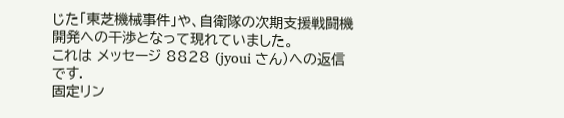じた「東芝機械事件」や、自衛隊の次期支援戦闘機開発への干渉となって現れていました。
これは メッセージ 8828 (jyoui さん)への返信です.
固定リン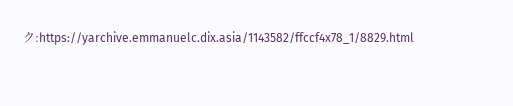ク:https://yarchive.emmanuelc.dix.asia/1143582/ffccf4x78_1/8829.html